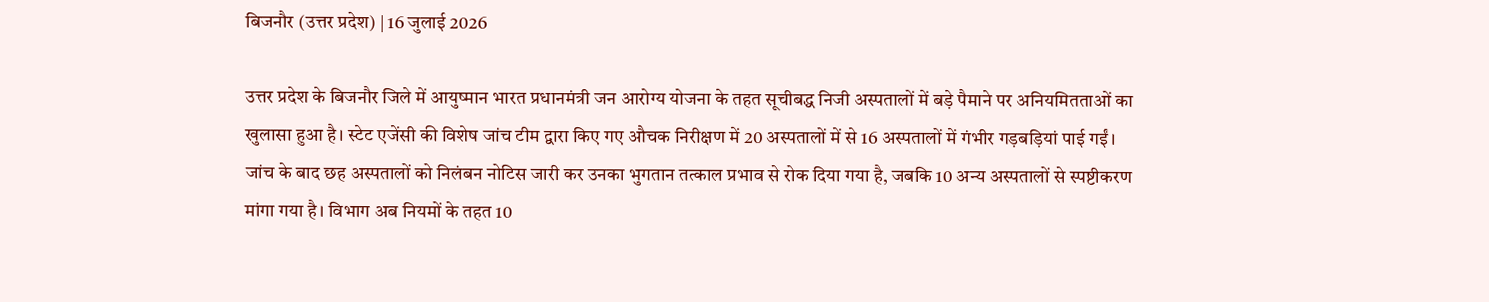बिजनौर (उत्तर प्रदेश) | 16 जुलाई 2026

उत्तर प्रदेश के बिजनौर जिले में आयुष्मान भारत प्रधानमंत्री जन आरोग्य योजना के तहत सूचीबद्ध निजी अस्पतालों में बड़े पैमाने पर अनियमितताओं का खुलासा हुआ है। स्टेट एजेंसी की विशेष जांच टीम द्वारा किए गए औचक निरीक्षण में 20 अस्पतालों में से 16 अस्पतालों में गंभीर गड़बड़ियां पाई गईं। जांच के बाद छह अस्पतालों को निलंबन नोटिस जारी कर उनका भुगतान तत्काल प्रभाव से रोक दिया गया है, जबकि 10 अन्य अस्पतालों से स्पष्टीकरण मांगा गया है। विभाग अब नियमों के तहत 10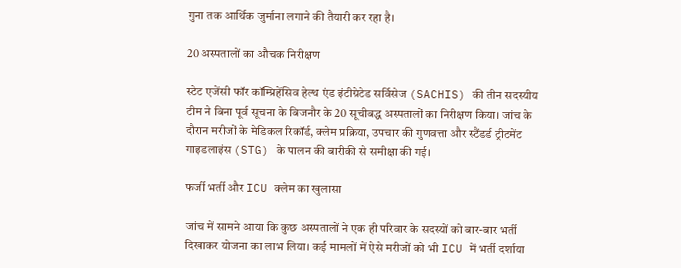गुना तक आर्थिक जुर्माना लगाने की तैयारी कर रहा है।

20 अस्पतालों का औचक निरीक्षण

स्टेट एजेंसी फॉर कॉम्प्रिहेंसिव हेल्थ एंड इंटीग्रेटेड सर्विसेज (SACHIS) की तीन सदस्यीय टीम ने बिना पूर्व सूचना के बिजनौर के 20 सूचीबद्ध अस्पतालों का निरीक्षण किया। जांच के दौरान मरीजों के मेडिकल रिकॉर्ड, क्लेम प्रक्रिया, उपचार की गुणवत्ता और स्टैंडर्ड ट्रीटमेंट गाइडलाइंस (STG) के पालन की बारीकी से समीक्षा की गई।

फर्जी भर्ती और ICU क्लेम का खुलासा

जांच में सामने आया कि कुछ अस्पतालों ने एक ही परिवार के सदस्यों को बार-बार भर्ती दिखाकर योजना का लाभ लिया। कई मामलों में ऐसे मरीजों को भी ICU में भर्ती दर्शाया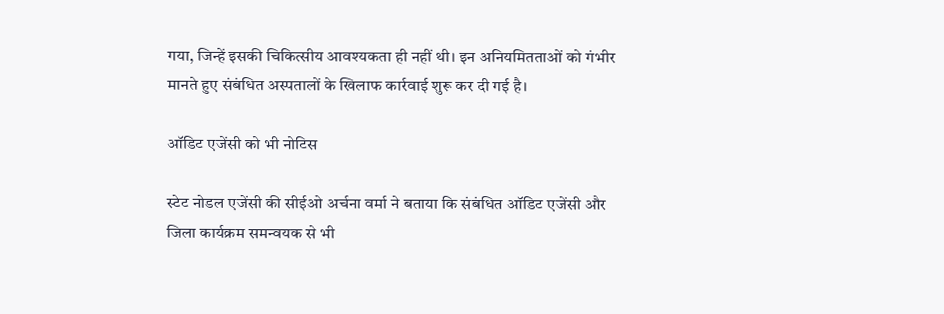गया, जिन्हें इसकी चिकित्सीय आवश्यकता ही नहीं थी। इन अनियमितताओं को गंभीर मानते हुए संबंधित अस्पतालों के खिलाफ कार्रवाई शुरू कर दी गई है।

ऑडिट एजेंसी को भी नोटिस

स्टेट नोडल एजेंसी की सीईओ अर्चना वर्मा ने बताया कि संबंधित ऑडिट एजेंसी और जिला कार्यक्रम समन्वयक से भी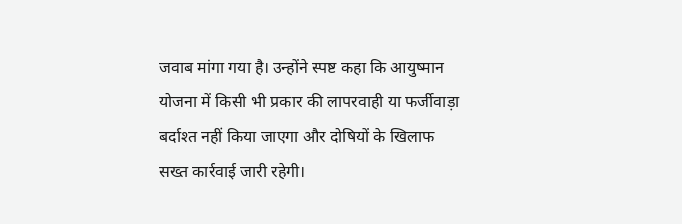जवाब मांगा गया है। उन्होंने स्पष्ट कहा कि आयुष्मान योजना में किसी भी प्रकार की लापरवाही या फर्जीवाड़ा बर्दाश्त नहीं किया जाएगा और दोषियों के खिलाफ सख्त कार्रवाई जारी रहेगी।